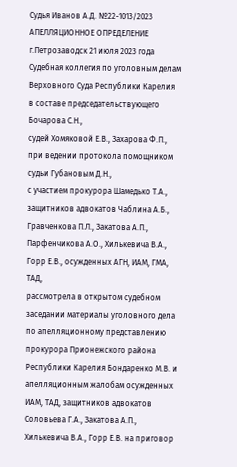Судья Иванов А.Д. №22-1013/2023
АПЕЛЛЯЦИОННОЕ ОПРЕДЕЛЕНИЕ
г.Петрозаводск 21 июля 2023 года
Судебная коллегия по уголовным делам
Верховного Суда Республики Карелия
в составе председательствующего Бочарова С.Н.,
судей Хомяковой Е.В., Захарова Ф.П.,
при ведении протокола помощником судьи Губановым Д.Н.,
с участием прокурора Шамедько Т.А., защитников адвокатов Чаблина А.Б., Гравченкова П.Л., Закатова А.П., Парфенчикова А.О., Хилькевича В.А., Горр Е.В., осужденных АГН, ИАМ, ГМА, ТАД,
рассмотрела в открытом судебном заседании материалы уголовного дела по апелляционному представлению прокурора Прионежского района Республики Карелия Бондаренко М.В. и апелляционным жалобам осужденных ИАМ, ТАД, защитников адвокатов Соловьева Г.А., Закатова А.П., Хилькевича В.А., Горр Е.В. на приговор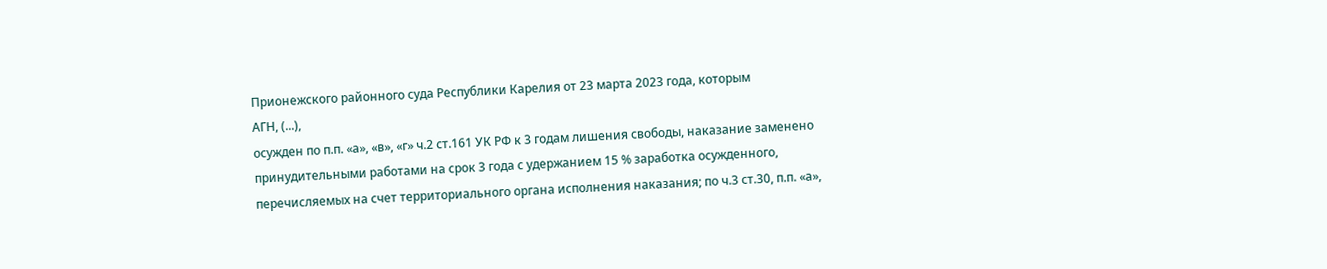Прионежского районного суда Республики Карелия от 23 марта 2023 года, которым
АГН, (...),
осужден по п.п. «а», «в», «г» ч.2 ст.161 УК РФ к 3 годам лишения свободы, наказание заменено принудительными работами на срок 3 года с удержанием 15 % заработка осужденного, перечисляемых на счет территориального органа исполнения наказания; по ч.3 ст.30, п.п. «а»,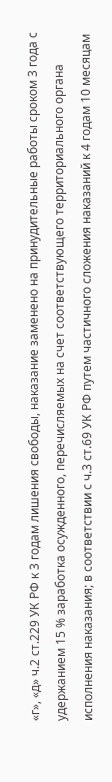«г», «д» ч.2 ст.229 УК РФ к 3 годам лишения свободы, наказание заменено на принудительные работы сроком 3 года с удержанием 15 % заработка осужденного, перечисляемых на счет соответствующего территориального органа исполнения наказания; в соответствии с ч.3 ст.69 УК РФ путем частичного сложения наказаний к 4 годам 10 месяцам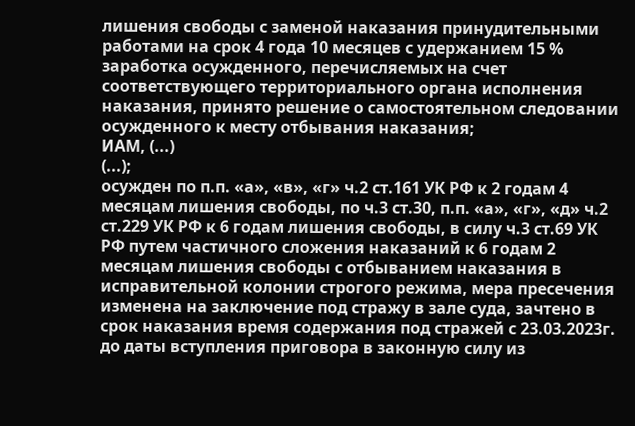лишения свободы с заменой наказания принудительными работами на срок 4 года 10 месяцев с удержанием 15 % заработка осужденного, перечисляемых на счет соответствующего территориального органа исполнения наказания, принято решение о самостоятельном следовании осужденного к месту отбывания наказания;
ИАМ, (...)
(...);
осужден по п.п. «а», «в», «г» ч.2 ст.161 УК РФ к 2 годам 4 месяцам лишения свободы, по ч.3 ст.30, п.п. «а», «г», «д» ч.2 ст.229 УК РФ к 6 годам лишения свободы, в силу ч.3 ст.69 УК РФ путем частичного сложения наказаний к 6 годам 2 месяцам лишения свободы с отбыванием наказания в исправительной колонии строгого режима, мера пресечения изменена на заключение под стражу в зале суда, зачтено в срок наказания время содержания под стражей с 23.03.2023г. до даты вступления приговора в законную силу из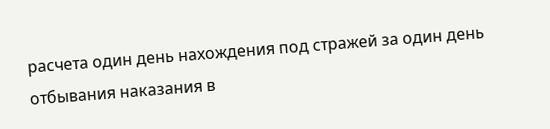расчета один день нахождения под стражей за один день отбывания наказания в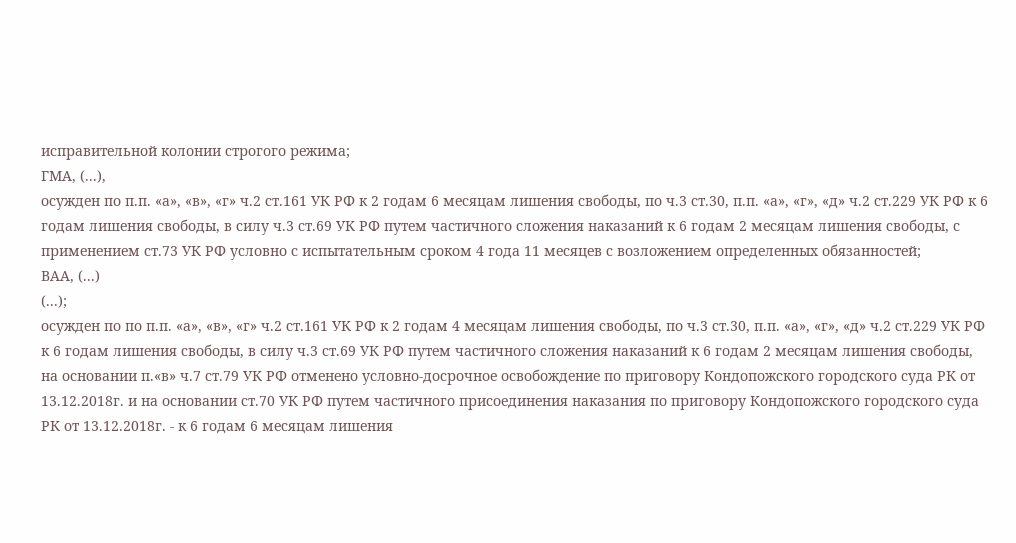исправительной колонии строгого режима;
ГМА, (...),
осужден по п.п. «а», «в», «г» ч.2 ст.161 УК РФ к 2 годам 6 месяцам лишения свободы, по ч.3 ст.30, п.п. «а», «г», «д» ч.2 ст.229 УК РФ к 6 годам лишения свободы, в силу ч.3 ст.69 УК РФ путем частичного сложения наказаний к 6 годам 2 месяцам лишения свободы, с применением ст.73 УК РФ условно с испытательным сроком 4 года 11 месяцев с возложением определенных обязанностей;
ВАА, (...)
(...);
осужден по по п.п. «а», «в», «г» ч.2 ст.161 УК РФ к 2 годам 4 месяцам лишения свободы, по ч.3 ст.30, п.п. «а», «г», «д» ч.2 ст.229 УК РФ к 6 годам лишения свободы, в силу ч.3 ст.69 УК РФ путем частичного сложения наказаний к 6 годам 2 месяцам лишения свободы, на основании п.«в» ч.7 ст.79 УК РФ отменено условно-досрочное освобождение по приговору Кондопожского городского суда РК от 13.12.2018г. и на основании ст.70 УК РФ путем частичного присоединения наказания по приговору Кондопожского городского суда РК от 13.12.2018г. - к 6 годам 6 месяцам лишения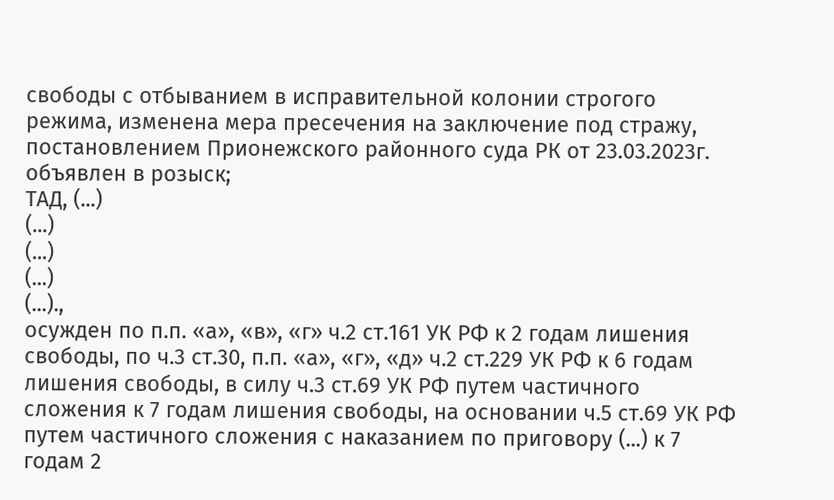свободы с отбыванием в исправительной колонии строгого режима, изменена мера пресечения на заключение под стражу, постановлением Прионежского районного суда РК от 23.03.2023г. объявлен в розыск;
ТАД, (...)
(...)
(...)
(...)
(...).,
осужден по п.п. «а», «в», «г» ч.2 ст.161 УК РФ к 2 годам лишения свободы, по ч.3 ст.30, п.п. «а», «г», «д» ч.2 ст.229 УК РФ к 6 годам лишения свободы, в силу ч.3 ст.69 УК РФ путем частичного сложения к 7 годам лишения свободы, на основании ч.5 ст.69 УК РФ путем частичного сложения с наказанием по приговору (...) к 7 годам 2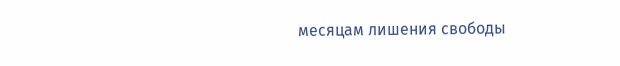месяцам лишения свободы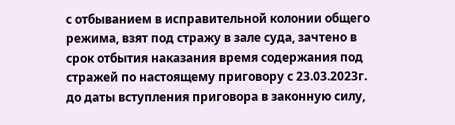с отбыванием в исправительной колонии общего режима, взят под стражу в зале суда, зачтено в срок отбытия наказания время содержания под стражей по настоящему приговору с 23.03.2023г. до даты вступления приговора в законную силу,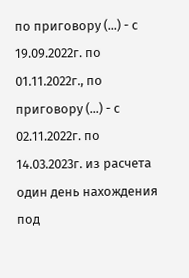по приговору (...) - с 19.09.2022г. по 01.11.2022г., по приговору (...) - с 02.11.2022г. по 14.03.2023г. из расчета один день нахождения под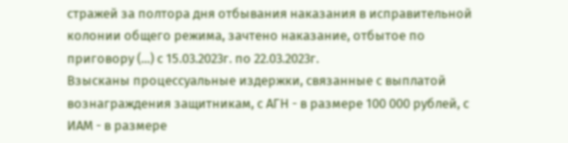стражей за полтора дня отбывания наказания в исправительной колонии общего режима, зачтено наказание, отбытое по приговору (...) с 15.03.2023г. по 22.03.2023г.
Взысканы процессуальные издержки, связанные с выплатой вознаграждения защитникам, с АГН - в размере 100 000 рублей, с ИАМ - в размере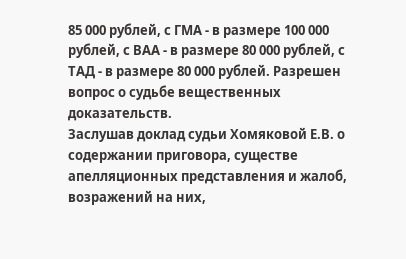85 000 рублей, с ГМА - в размере 100 000 рублей, с ВАА - в размере 80 000 рублей, с ТАД - в размере 80 000 рублей. Разрешен вопрос о судьбе вещественных доказательств.
Заслушав доклад судьи Хомяковой Е.В. о содержании приговора, существе апелляционных представления и жалоб, возражений на них,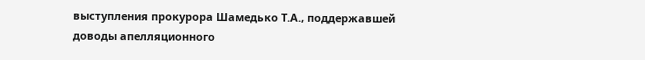выступления прокурора Шамедько Т.А., поддержавшей доводы апелляционного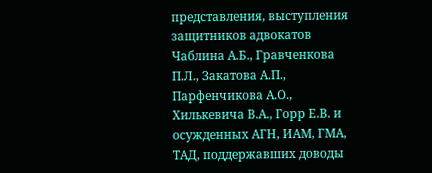представления, выступления защитников адвокатов Чаблина А.Б., Гравченкова П.Л., Закатова А.П., Парфенчикова А.О., Хилькевича В.А., Горр Е.В. и осужденных АГН, ИАМ, ГМА, ТАД, поддержавших доводы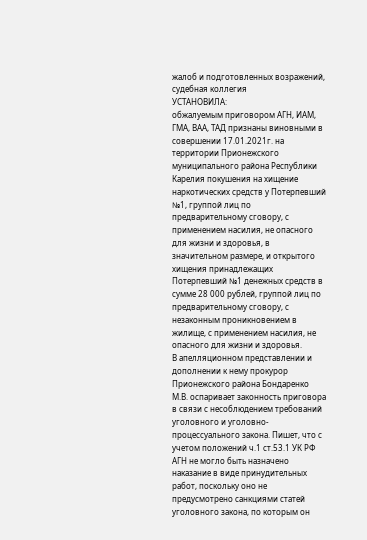жалоб и подготовленных возражений, судебная коллегия
УСТАНОВИЛА:
обжалуемым приговором АГН, ИАМ, ГМА, ВАА, ТАД признаны виновными в совершении 17.01.2021г. на территории Прионежского муниципального района Республики Карелия покушения на хищение наркотических средств у Потерпевший №1, группой лиц по предварительному сговору, с применением насилия, не опасного для жизни и здоровья, в значительном размере, и открытого хищения принадлежащих Потерпевший №1 денежных средств в сумме 28 000 рублей, группой лиц по предварительному сговору, с незаконным проникновением в жилище, с применением насилия, не опасного для жизни и здоровья.
В апелляционном представлении и дополнении к нему прокурор Прионежского района Бондаренко М.В. оспаривает законность приговора в связи с несоблюдением требований уголовного и уголовно-процессуального закона. Пишет, что с учетом положений ч.1 ст.53.1 УК РФ АГН не могло быть назначено наказание в виде принудительных работ, поскольку оно не предусмотрено санкциями статей уголовного закона, по которым он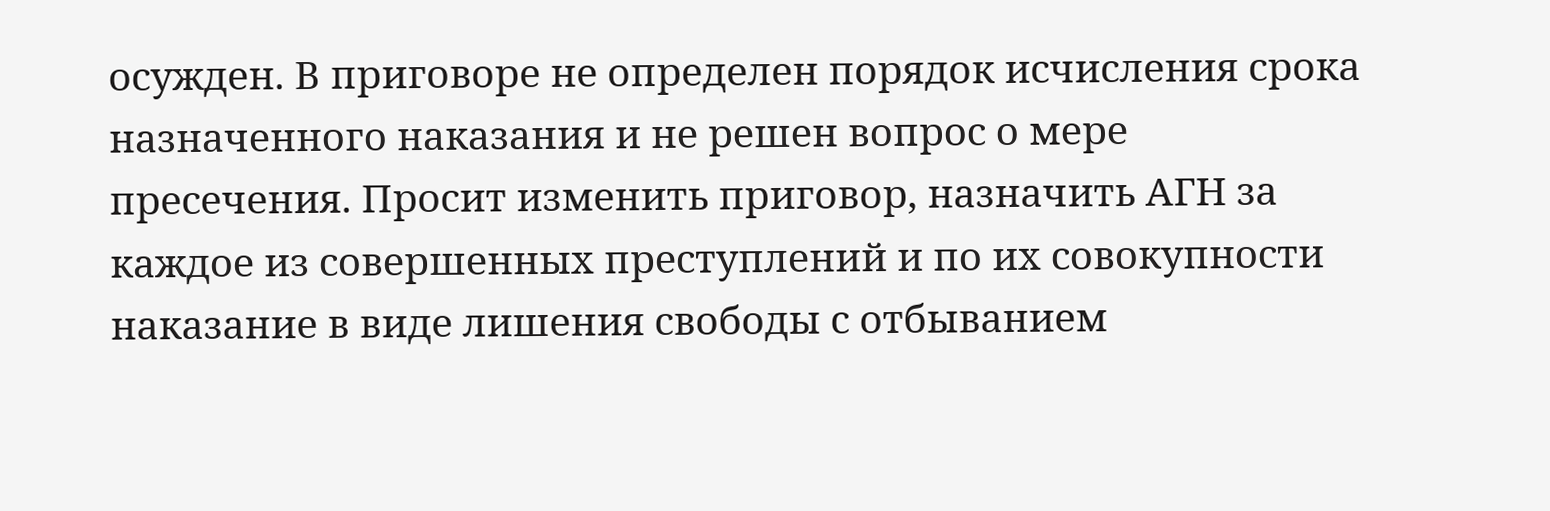осужден. В приговоре не определен порядок исчисления срока назначенного наказания и не решен вопрос о мере пресечения. Просит изменить приговор, назначить АГН за каждое из совершенных преступлений и по их совокупности наказание в виде лишения свободы с отбыванием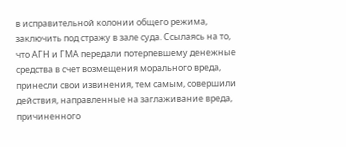в исправительной колонии общего режима, заключить под стражу в зале суда. Ссылаясь на то, что АГН и ГМА передали потерпевшему денежные средства в счет возмещения морального вреда, принесли свои извинения, тем самым, совершили действия, направленные на заглаживание вреда, причиненного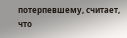потерпевшему, считает, что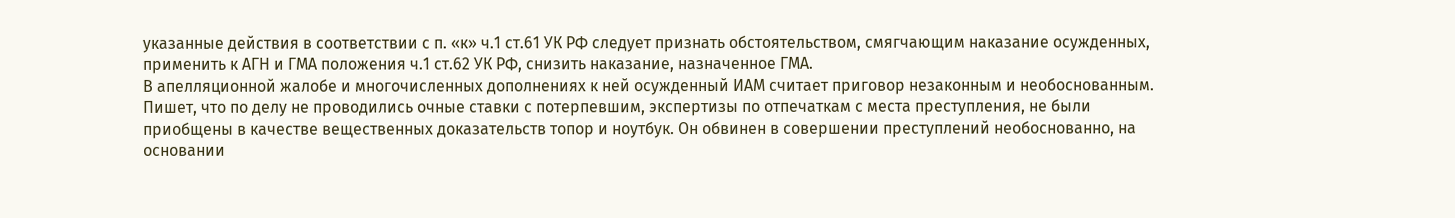указанные действия в соответствии с п. «к» ч.1 ст.61 УК РФ следует признать обстоятельством, смягчающим наказание осужденных, применить к АГН и ГМА положения ч.1 ст.62 УК РФ, снизить наказание, назначенное ГМА.
В апелляционной жалобе и многочисленных дополнениях к ней осужденный ИАМ считает приговор незаконным и необоснованным. Пишет, что по делу не проводились очные ставки с потерпевшим, экспертизы по отпечаткам с места преступления, не были приобщены в качестве вещественных доказательств топор и ноутбук. Он обвинен в совершении преступлений необоснованно, на основании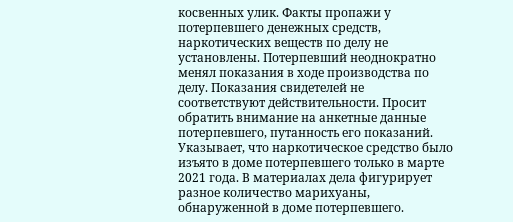косвенных улик. Факты пропажи у потерпевшего денежных средств, наркотических веществ по делу не установлены. Потерпевший неоднократно менял показания в ходе производства по делу. Показания свидетелей не соответствуют действительности. Просит обратить внимание на анкетные данные потерпевшего, путанность его показаний. Указывает, что наркотическое средство было изъято в доме потерпевшего только в марте 2021 года. В материалах дела фигурирует разное количество марихуаны, обнаруженной в доме потерпевшего.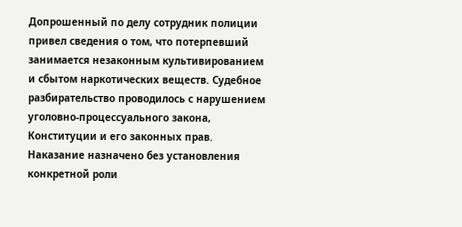Допрошенный по делу сотрудник полиции привел сведения о том, что потерпевший занимается незаконным культивированием и сбытом наркотических веществ. Судебное разбирательство проводилось с нарушением уголовно-процессуального закона, Конституции и его законных прав. Наказание назначено без установления конкретной роли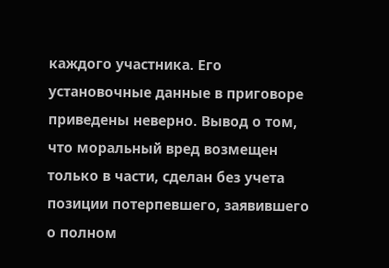каждого участника. Его установочные данные в приговоре приведены неверно. Вывод о том, что моральный вред возмещен только в части, сделан без учета позиции потерпевшего, заявившего о полном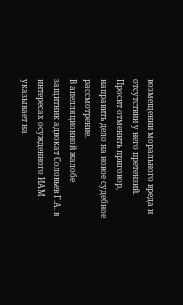возмещении морального вреда и отсутствии у него претензий. Просит отменить приговор, направить дело на новое судебное рассмотрение.
В апелляционной жалобе защитник адвокат Соловьев Г.А. в интересах осужденного ИАМ указывает на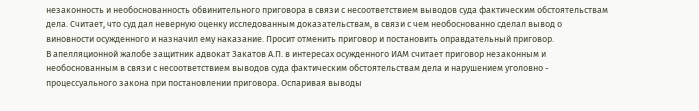незаконность и необоснованность обвинительного приговора в связи с несоответствием выводов суда фактическим обстоятельствам дела. Считает, что суд дал неверную оценку исследованным доказательствам, в связи с чем необоснованно сделал вывод о виновности осужденного и назначил ему наказание. Просит отменить приговор и постановить оправдательный приговор.
В апелляционной жалобе защитник адвокат Закатов А.П. в интересах осужденного ИАМ считает приговор незаконным и необоснованным в связи с несоответствием выводов суда фактическим обстоятельствам дела и нарушением уголовно - процессуального закона при постановлении приговора. Оспаривая выводы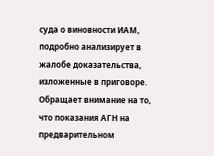суда о виновности ИАМ, подробно анализирует в жалобе доказательства, изложенные в приговоре. Обращает внимание на то, что показания АГН на предварительном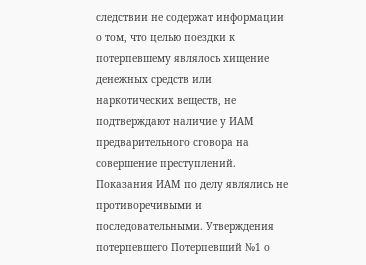следствии не содержат информации о том, что целью поездки к потерпевшему являлось хищение денежных средств или наркотических веществ, не подтверждают наличие у ИАМ предварительного сговора на совершение преступлений. Показания ИАМ по делу являлись не противоречивыми и последовательными. Утверждения потерпевшего Потерпевший №1 о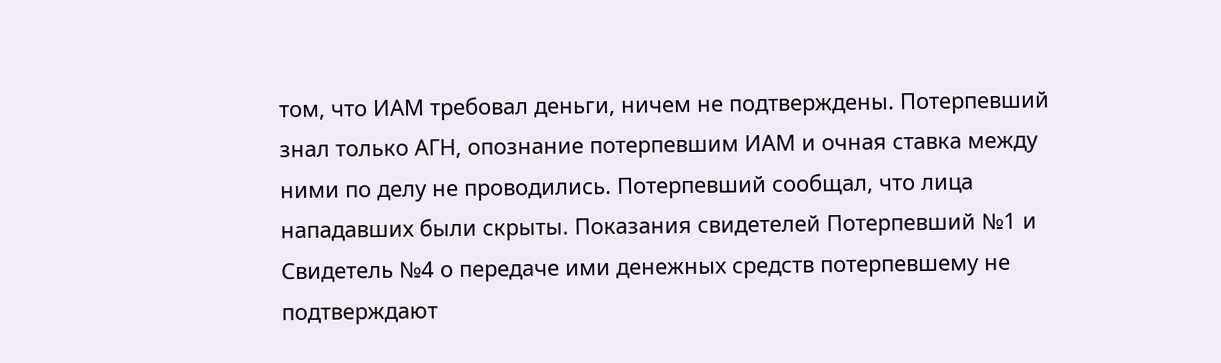том, что ИАМ требовал деньги, ничем не подтверждены. Потерпевший знал только АГН, опознание потерпевшим ИАМ и очная ставка между ними по делу не проводились. Потерпевший сообщал, что лица нападавших были скрыты. Показания свидетелей Потерпевший №1 и Свидетель №4 о передаче ими денежных средств потерпевшему не подтверждают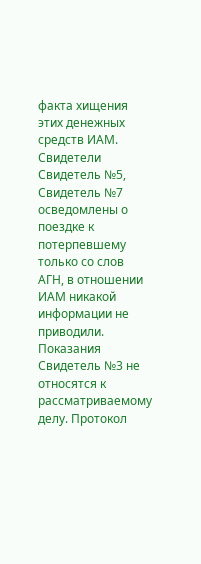факта хищения этих денежных средств ИАМ. Свидетели Свидетель №5, Свидетель №7 осведомлены о поездке к потерпевшему только со слов АГН, в отношении ИАМ никакой информации не приводили. Показания Свидетель №3 не относятся к рассматриваемому делу. Протокол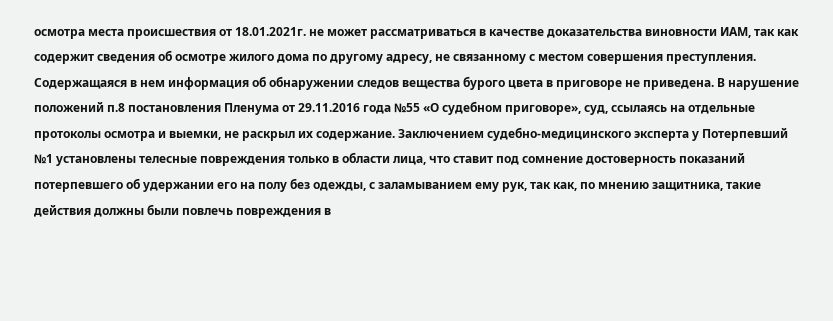осмотра места происшествия от 18.01.2021г. не может рассматриваться в качестве доказательства виновности ИАМ, так как содержит сведения об осмотре жилого дома по другому адресу, не связанному с местом совершения преступления. Содержащаяся в нем информация об обнаружении следов вещества бурого цвета в приговоре не приведена. В нарушение положений п.8 постановления Пленума от 29.11.2016 года №55 «О судебном приговоре», суд, ссылаясь на отдельные протоколы осмотра и выемки, не раскрыл их содержание. Заключением судебно-медицинского эксперта у Потерпевший №1 установлены телесные повреждения только в области лица, что ставит под сомнение достоверность показаний потерпевшего об удержании его на полу без одежды, с заламыванием ему рук, так как, по мнению защитника, такие действия должны были повлечь повреждения в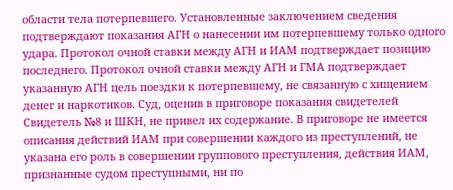области тела потерпевшего. Установленные заключением сведения подтверждают показания АГН о нанесении им потерпевшему только одного удара. Протокол очной ставки между АГН и ИАМ подтверждает позицию последнего. Протокол очной ставки между АГН и ГМА подтверждает указанную АГН цель поездки к потерпевшему, не связанную с хищением денег и наркотиков. Суд, оценив в приговоре показания свидетелей Свидетель №8 и ШКН, не привел их содержание. В приговоре не имеется описания действий ИАМ при совершении каждого из преступлений, не указана его роль в совершении группового преступления, действия ИАМ, признанные судом преступными, ни по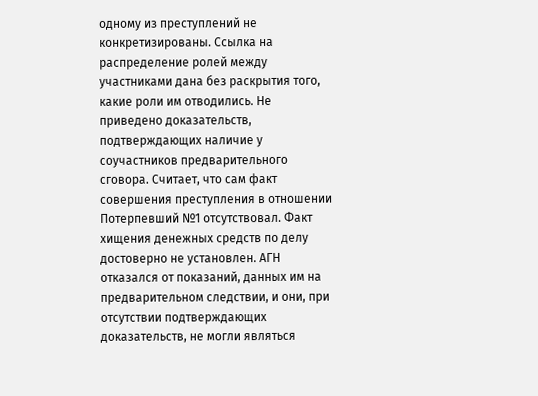одному из преступлений не конкретизированы. Ссылка на распределение ролей между участниками дана без раскрытия того, какие роли им отводились. Не приведено доказательств, подтверждающих наличие у соучастников предварительного сговора. Считает, что сам факт совершения преступления в отношении Потерпевший №1 отсутствовал. Факт хищения денежных средств по делу достоверно не установлен. АГН отказался от показаний, данных им на предварительном следствии, и они, при отсутствии подтверждающих доказательств, не могли являться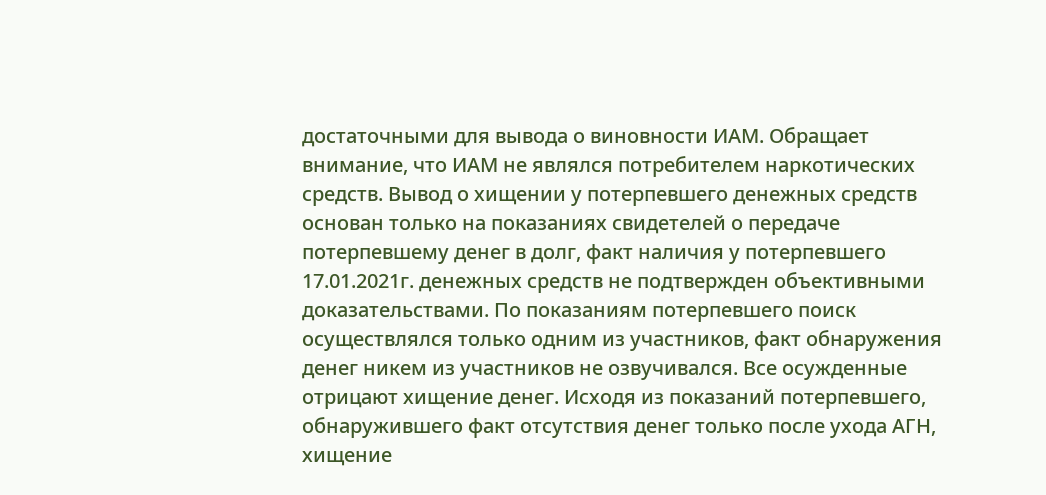достаточными для вывода о виновности ИАМ. Обращает внимание, что ИАМ не являлся потребителем наркотических средств. Вывод о хищении у потерпевшего денежных средств основан только на показаниях свидетелей о передаче потерпевшему денег в долг, факт наличия у потерпевшего 17.01.2021г. денежных средств не подтвержден объективными доказательствами. По показаниям потерпевшего поиск осуществлялся только одним из участников, факт обнаружения денег никем из участников не озвучивался. Все осужденные отрицают хищение денег. Исходя из показаний потерпевшего, обнаружившего факт отсутствия денег только после ухода АГН, хищение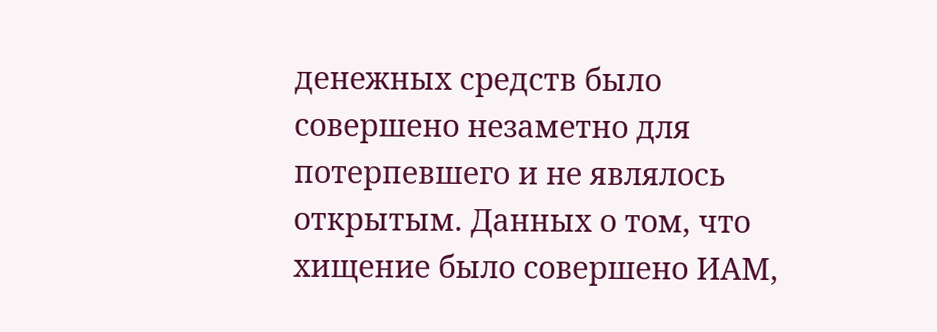денежных средств было совершено незаметно для потерпевшего и не являлось открытым. Данных о том, что хищение было совершено ИАМ,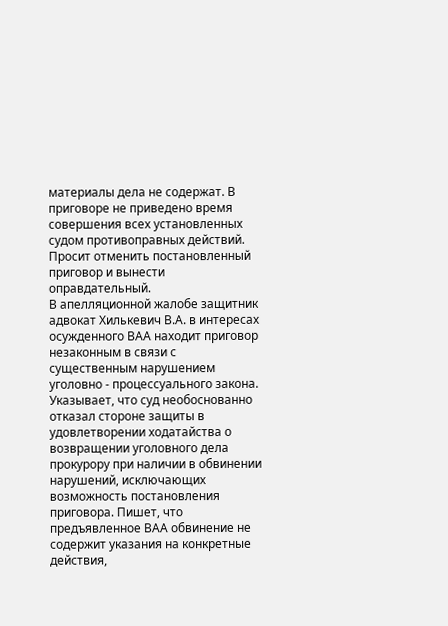материалы дела не содержат. В приговоре не приведено время совершения всех установленных судом противоправных действий. Просит отменить постановленный приговор и вынести оправдательный.
В апелляционной жалобе защитник адвокат Хилькевич В.А. в интересах осужденного ВАА находит приговор незаконным в связи с существенным нарушением уголовно - процессуального закона. Указывает, что суд необоснованно отказал стороне защиты в удовлетворении ходатайства о возвращении уголовного дела прокурору при наличии в обвинении нарушений, исключающих возможность постановления приговора. Пишет, что предъявленное ВАА обвинение не содержит указания на конкретные действия,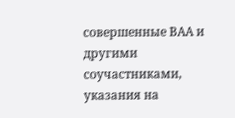совершенные ВАА и другими соучастниками, указания на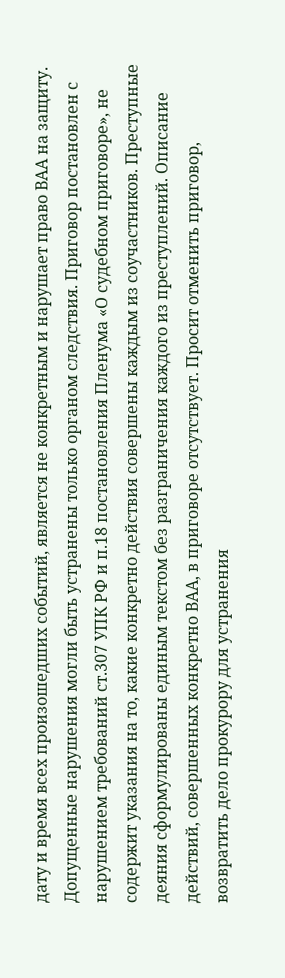дату и время всех произошедших событий, является не конкретным и нарушает право ВАА на защиту. Допущенные нарушения могли быть устранены только органом следствия. Приговор постановлен с нарушением требований ст.307 УПК РФ и п.18 постановления Пленума «О судебном приговоре», не содержит указания на то, какие конкретно действия совершены каждым из соучастников. Преступные деяния сформулированы единым текстом без разграничения каждого из преступлений. Описание действий, совершенных конкретно ВАА, в приговоре отсутствует. Просит отменить приговор, возвратить дело прокурору для устранения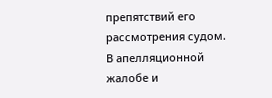препятствий его рассмотрения судом.
В апелляционной жалобе и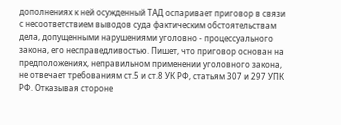дополнениях к ней осужденный ТАД оспаривает приговор в связи с несоответствием выводов суда фактическим обстоятельствам дела, допущенными нарушениями уголовно - процессуального закона, его несправедливостью. Пишет, что приговор основан на предположениях, неправильном применении уголовного закона, не отвечает требованиям ст.5 и ст.8 УК РФ, статьям 307 и 297 УПК РФ. Отказывая стороне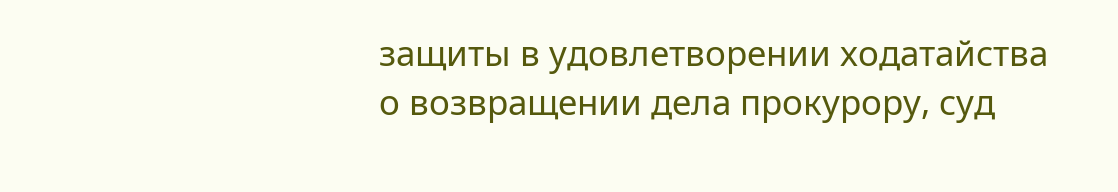защиты в удовлетворении ходатайства о возвращении дела прокурору, суд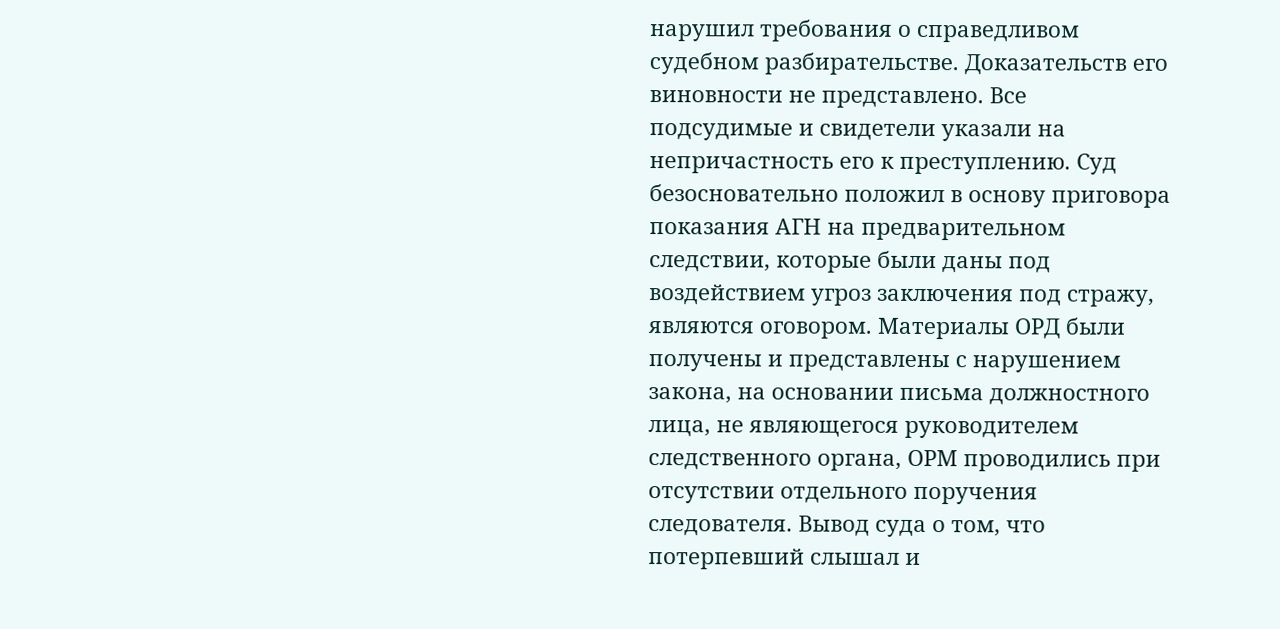нарушил требования о справедливом судебном разбирательстве. Доказательств его виновности не представлено. Все подсудимые и свидетели указали на непричастность его к преступлению. Суд безосновательно положил в основу приговора показания АГН на предварительном следствии, которые были даны под воздействием угроз заключения под стражу, являются оговором. Материалы ОРД были получены и представлены с нарушением закона, на основании письма должностного лица, не являющегося руководителем следственного органа, ОРМ проводились при отсутствии отдельного поручения следователя. Вывод суда о том, что потерпевший слышал и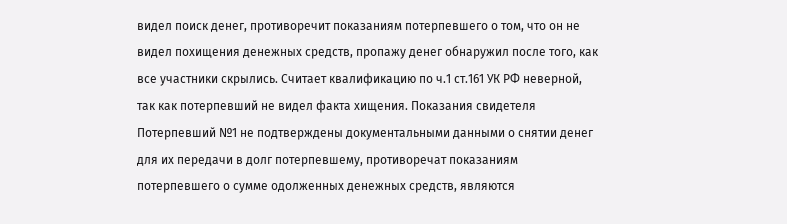видел поиск денег, противоречит показаниям потерпевшего о том, что он не видел похищения денежных средств, пропажу денег обнаружил после того, как все участники скрылись. Считает квалификацию по ч.1 ст.161 УК РФ неверной, так как потерпевший не видел факта хищения. Показания свидетеля Потерпевший №1 не подтверждены документальными данными о снятии денег для их передачи в долг потерпевшему, противоречат показаниям потерпевшего о сумме одолженных денежных средств, являются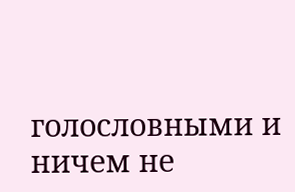голословными и ничем не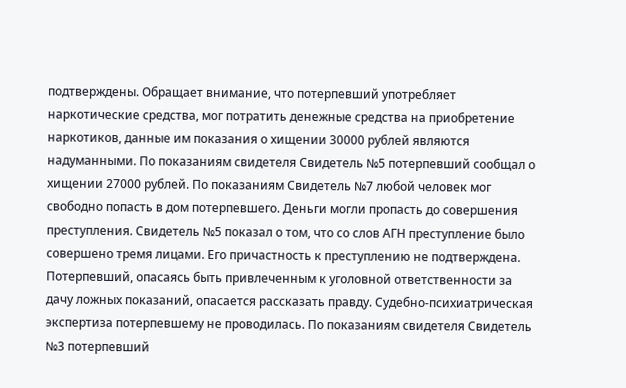подтверждены. Обращает внимание, что потерпевший употребляет наркотические средства, мог потратить денежные средства на приобретение наркотиков, данные им показания о хищении 30000 рублей являются надуманными. По показаниям свидетеля Свидетель №5 потерпевший сообщал о хищении 27000 рублей. По показаниям Свидетель №7 любой человек мог свободно попасть в дом потерпевшего. Деньги могли пропасть до совершения преступления. Свидетель №5 показал о том, что со слов АГН преступление было совершено тремя лицами. Его причастность к преступлению не подтверждена. Потерпевший, опасаясь быть привлеченным к уголовной ответственности за дачу ложных показаний, опасается рассказать правду. Судебно-психиатрическая экспертиза потерпевшему не проводилась. По показаниям свидетеля Свидетель №3 потерпевший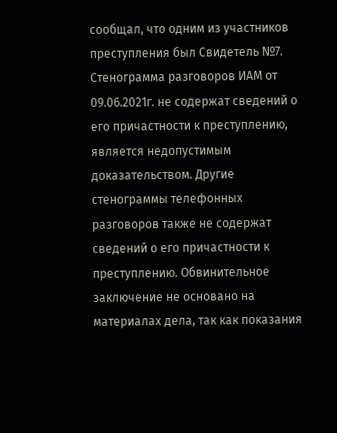сообщал, что одним из участников преступления был Свидетель №7. Стенограмма разговоров ИАМ от 09.06.2021г. не содержат сведений о его причастности к преступлению, является недопустимым доказательством. Другие стенограммы телефонных разговоров также не содержат сведений о его причастности к преступлению. Обвинительное заключение не основано на материалах дела, так как показания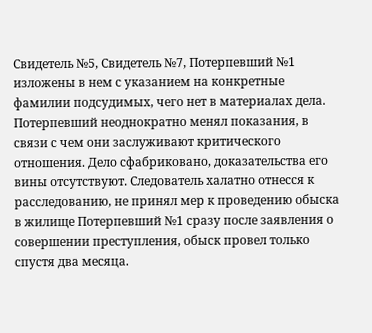Свидетель №5, Свидетель №7, Потерпевший №1 изложены в нем с указанием на конкретные фамилии подсудимых, чего нет в материалах дела. Потерпевший неоднократно менял показания, в связи с чем они заслуживают критического отношения. Дело сфабриковано, доказательства его вины отсутствуют. Следователь халатно отнесся к расследованию, не принял мер к проведению обыска в жилище Потерпевший №1 сразу после заявления о совершении преступления, обыск провел только спустя два месяца.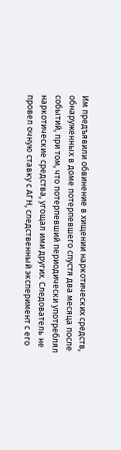Им предъявили обвинение в хищении наркотических средств, обнаруженных в доме потерпевшего спустя два месяца после событий, при том, что потерпевший периодически употреблял наркотические средства, угощал ими других. Следователь не провел очную ставку с АГН, следственный эксперимент с его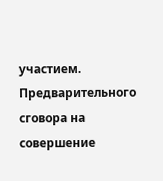участием. Предварительного сговора на совершение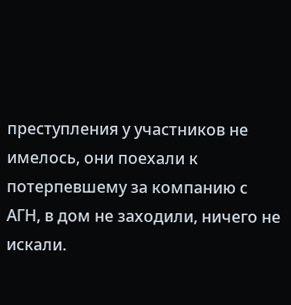преступления у участников не имелось, они поехали к потерпевшему за компанию с АГН, в дом не заходили, ничего не искали.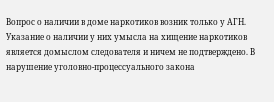Вопрос о наличии в доме наркотиков возник только у АГН. Указание о наличии у них умысла на хищение наркотиков является домыслом следователя и ничем не подтверждено. В нарушение уголовно-процессуального закона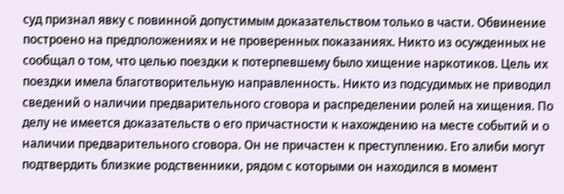суд признал явку с повинной допустимым доказательством только в части. Обвинение построено на предположениях и не проверенных показаниях. Никто из осужденных не сообщал о том, что целью поездки к потерпевшему было хищение наркотиков. Цель их поездки имела благотворительную направленность. Никто из подсудимых не приводил сведений о наличии предварительного сговора и распределении ролей на хищения. По делу не имеется доказательств о его причастности к нахождению на месте событий и о наличии предварительного сговора. Он не причастен к преступлению. Его алиби могут подтвердить близкие родственники, рядом с которыми он находился в момент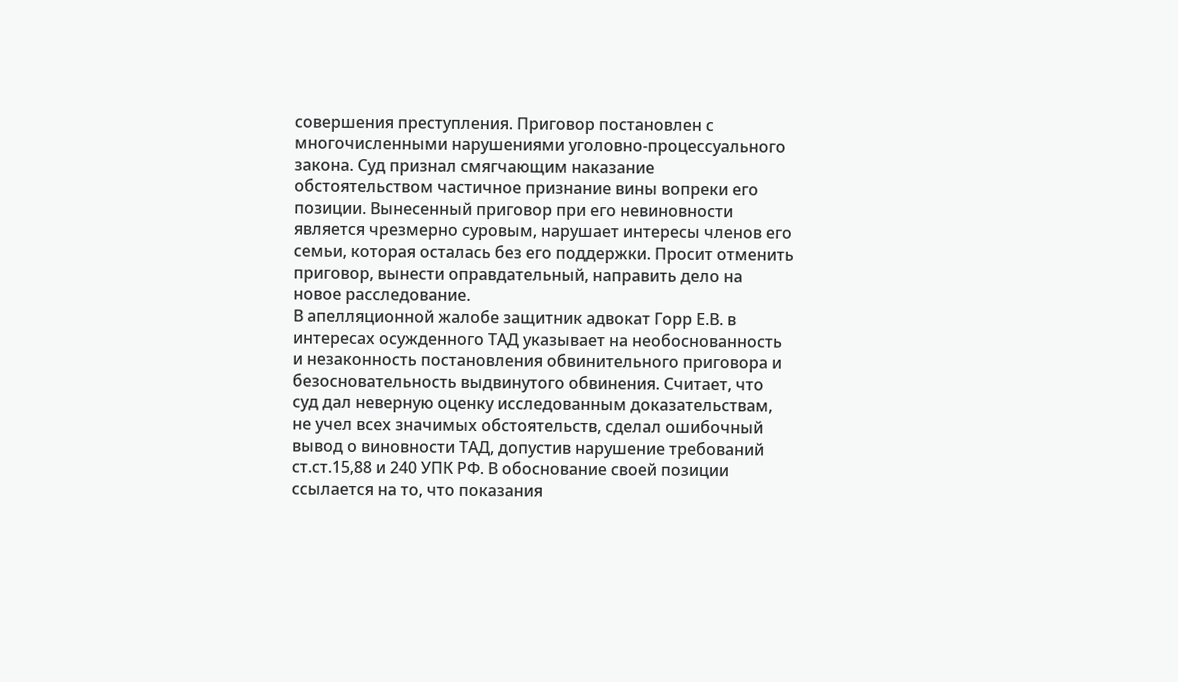совершения преступления. Приговор постановлен с многочисленными нарушениями уголовно-процессуального закона. Суд признал смягчающим наказание обстоятельством частичное признание вины вопреки его позиции. Вынесенный приговор при его невиновности является чрезмерно суровым, нарушает интересы членов его семьи, которая осталась без его поддержки. Просит отменить приговор, вынести оправдательный, направить дело на новое расследование.
В апелляционной жалобе защитник адвокат Горр Е.В. в интересах осужденного ТАД указывает на необоснованность и незаконность постановления обвинительного приговора и безосновательность выдвинутого обвинения. Считает, что суд дал неверную оценку исследованным доказательствам, не учел всех значимых обстоятельств, сделал ошибочный вывод о виновности ТАД, допустив нарушение требований ст.ст.15,88 и 240 УПК РФ. В обоснование своей позиции ссылается на то, что показания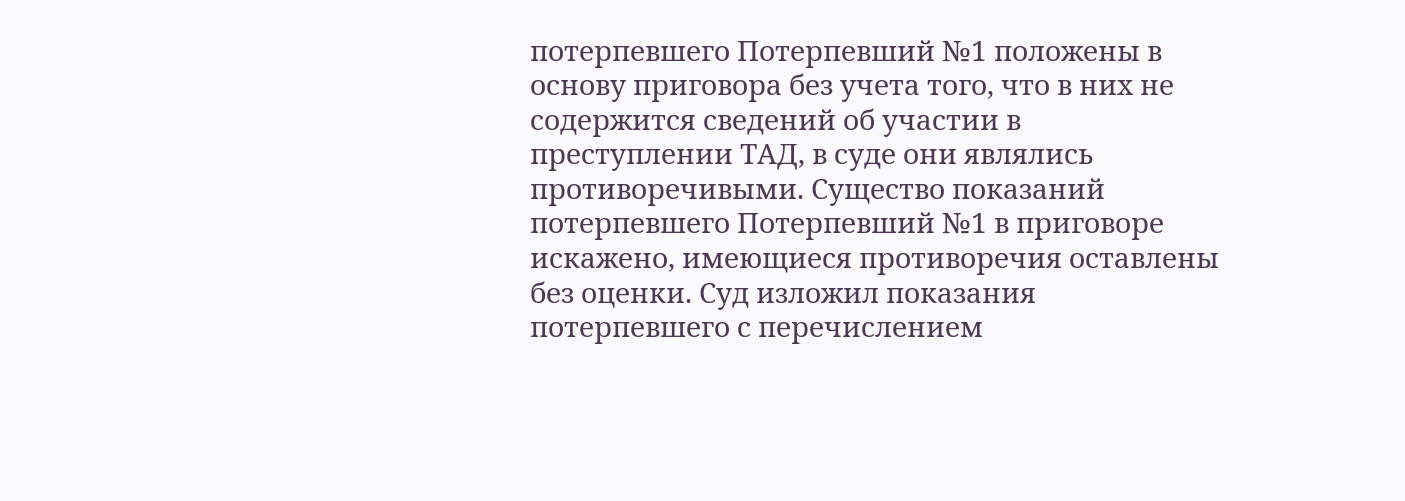потерпевшего Потерпевший №1 положены в основу приговора без учета того, что в них не содержится сведений об участии в преступлении ТАД, в суде они являлись противоречивыми. Существо показаний потерпевшего Потерпевший №1 в приговоре искажено, имеющиеся противоречия оставлены без оценки. Суд изложил показания потерпевшего с перечислением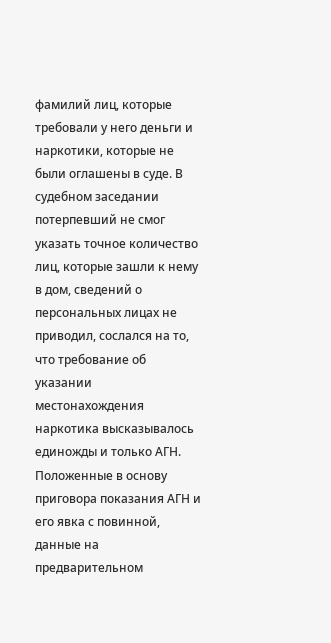фамилий лиц, которые требовали у него деньги и наркотики, которые не были оглашены в суде. В судебном заседании потерпевший не смог указать точное количество лиц, которые зашли к нему в дом, сведений о персональных лицах не приводил, сослался на то, что требование об указании местонахождения наркотика высказывалось единожды и только АГН. Положенные в основу приговора показания АГН и его явка с повинной, данные на предварительном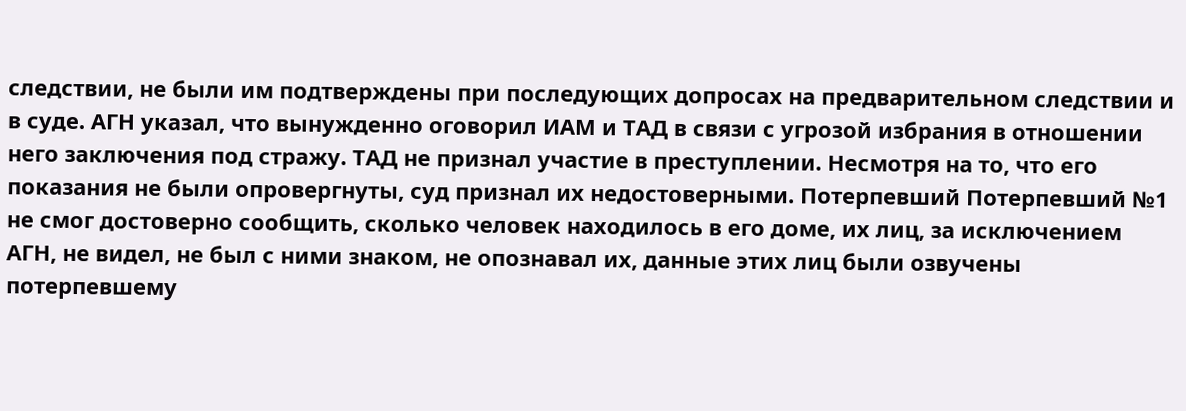следствии, не были им подтверждены при последующих допросах на предварительном следствии и в суде. АГН указал, что вынужденно оговорил ИАМ и ТАД в связи с угрозой избрания в отношении него заключения под стражу. ТАД не признал участие в преступлении. Несмотря на то, что его показания не были опровергнуты, суд признал их недостоверными. Потерпевший Потерпевший №1 не смог достоверно сообщить, сколько человек находилось в его доме, их лиц, за исключением АГН, не видел, не был с ними знаком, не опознавал их, данные этих лиц были озвучены потерпевшему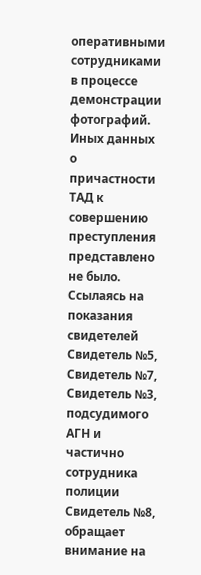оперативными сотрудниками в процессе демонстрации фотографий. Иных данных о причастности ТАД к совершению преступления представлено не было. Ссылаясь на показания свидетелей Свидетель №5, Свидетель №7, Свидетель №3, подсудимого АГН и частично сотрудника полиции Свидетель №8, обращает внимание на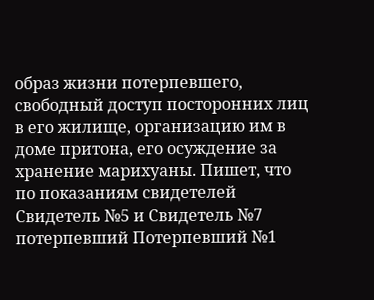образ жизни потерпевшего, свободный доступ посторонних лиц в его жилище, организацию им в доме притона, его осуждение за хранение марихуаны. Пишет, что по показаниям свидетелей Свидетель №5 и Свидетель №7 потерпевший Потерпевший №1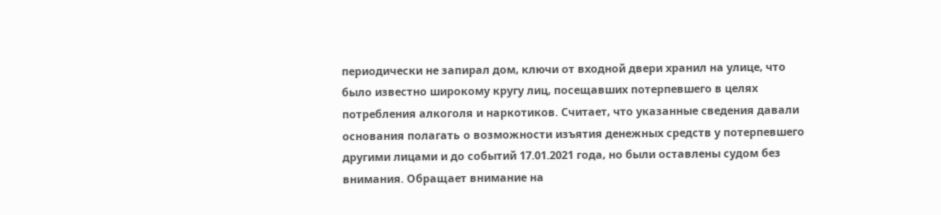периодически не запирал дом, ключи от входной двери хранил на улице, что было известно широкому кругу лиц, посещавших потерпевшего в целях потребления алкоголя и наркотиков. Считает, что указанные сведения давали основания полагать о возможности изъятия денежных средств у потерпевшего другими лицами и до событий 17.01.2021 года, но были оставлены судом без внимания. Обращает внимание на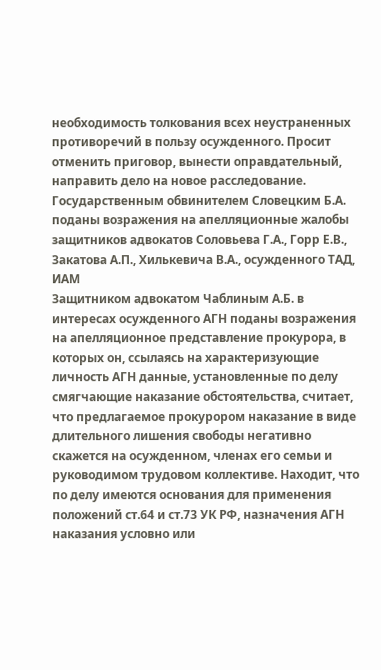необходимость толкования всех неустраненных противоречий в пользу осужденного. Просит отменить приговор, вынести оправдательный, направить дело на новое расследование.
Государственным обвинителем Словецким Б.А. поданы возражения на апелляционные жалобы защитников адвокатов Соловьева Г.А., Горр Е.В., Закатова А.П., Хилькевича В.А., осужденного ТАД, ИАМ
Защитником адвокатом Чаблиным А.Б. в интересах осужденного АГН поданы возражения на апелляционное представление прокурора, в которых он, ссылаясь на характеризующие личность АГН данные, установленные по делу смягчающие наказание обстоятельства, считает, что предлагаемое прокурором наказание в виде длительного лишения свободы негативно скажется на осужденном, членах его семьи и руководимом трудовом коллективе. Находит, что по делу имеются основания для применения положений ст.64 и ст.73 УК РФ, назначения АГН наказания условно или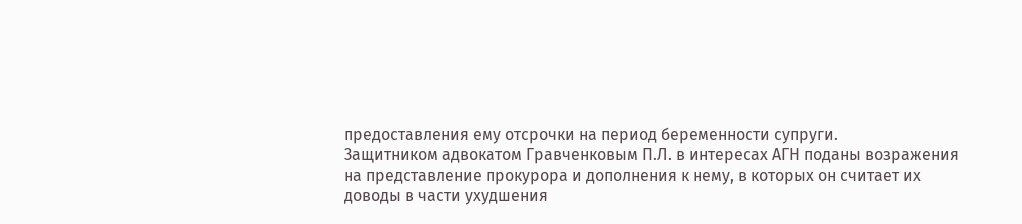предоставления ему отсрочки на период беременности супруги.
Защитником адвокатом Гравченковым П.Л. в интересах АГН поданы возражения на представление прокурора и дополнения к нему, в которых он считает их доводы в части ухудшения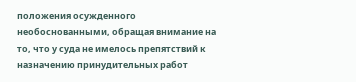положения осужденного необоснованными, обращая внимание на то, что у суда не имелось препятствий к назначению принудительных работ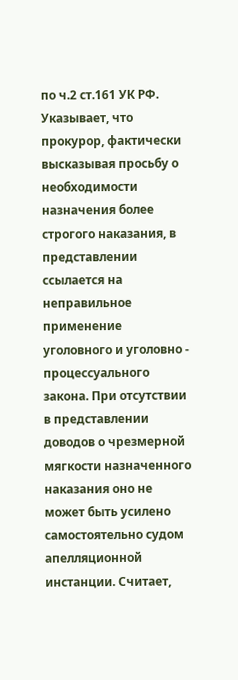по ч.2 ст.161 УК РФ. Указывает, что прокурор, фактически высказывая просьбу о необходимости назначения более строгого наказания, в представлении ссылается на неправильное применение уголовного и уголовно - процессуального закона. При отсутствии в представлении доводов о чрезмерной мягкости назначенного наказания оно не может быть усилено самостоятельно судом апелляционной инстанции. Считает,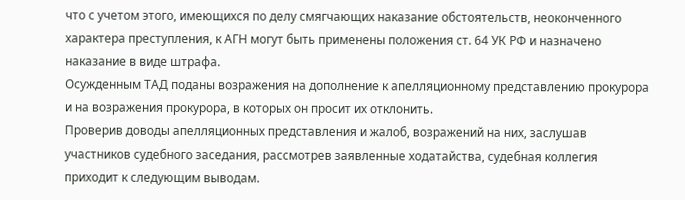что с учетом этого, имеющихся по делу смягчающих наказание обстоятельств, неоконченного характера преступления, к АГН могут быть применены положения ст. 64 УК РФ и назначено наказание в виде штрафа.
Осужденным ТАД поданы возражения на дополнение к апелляционному представлению прокурора и на возражения прокурора, в которых он просит их отклонить.
Проверив доводы апелляционных представления и жалоб, возражений на них, заслушав участников судебного заседания, рассмотрев заявленные ходатайства, судебная коллегия приходит к следующим выводам.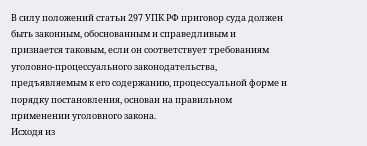В силу положений статьи 297 УПК РФ приговор суда должен быть законным, обоснованным и справедливым и признается таковым, если он соответствует требованиям уголовно-процессуального законодательства, предъявляемым к его содержанию, процессуальной форме и порядку постановления, основан на правильном применении уголовного закона.
Исходя из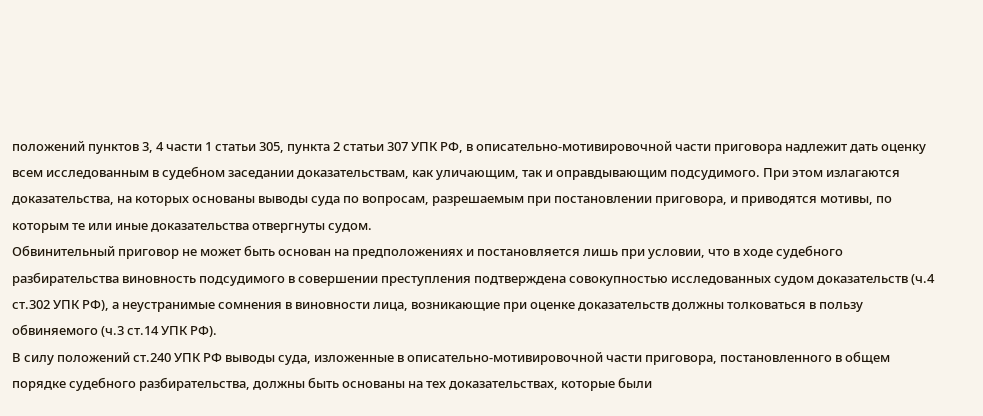положений пунктов 3, 4 части 1 статьи 305, пункта 2 статьи 307 УПК РФ, в описательно-мотивировочной части приговора надлежит дать оценку всем исследованным в судебном заседании доказательствам, как уличающим, так и оправдывающим подсудимого. При этом излагаются доказательства, на которых основаны выводы суда по вопросам, разрешаемым при постановлении приговора, и приводятся мотивы, по которым те или иные доказательства отвергнуты судом.
Обвинительный приговор не может быть основан на предположениях и постановляется лишь при условии, что в ходе судебного разбирательства виновность подсудимого в совершении преступления подтверждена совокупностью исследованных судом доказательств (ч.4 ст.302 УПК РФ), а неустранимые сомнения в виновности лица, возникающие при оценке доказательств должны толковаться в пользу обвиняемого (ч.3 ст.14 УПК РФ).
В силу положений ст.240 УПК РФ выводы суда, изложенные в описательно-мотивировочной части приговора, постановленного в общем порядке судебного разбирательства, должны быть основаны на тех доказательствах, которые были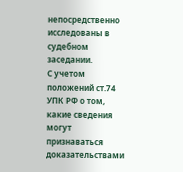непосредственно исследованы в судебном заседании.
С учетом положений ст.74 УПК РФ о том, какие сведения могут признаваться доказательствами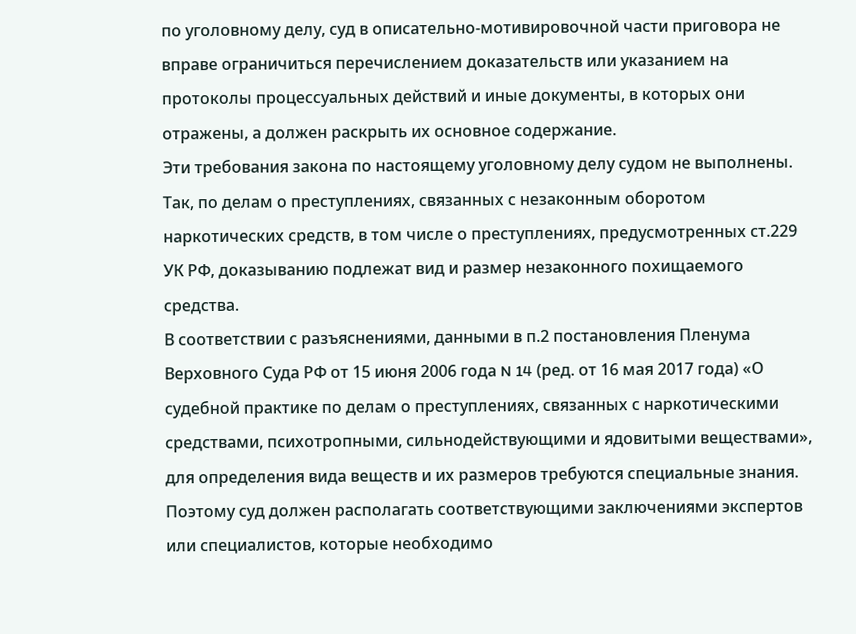по уголовному делу, суд в описательно-мотивировочной части приговора не вправе ограничиться перечислением доказательств или указанием на протоколы процессуальных действий и иные документы, в которых они отражены, а должен раскрыть их основное содержание.
Эти требования закона по настоящему уголовному делу судом не выполнены.
Так, по делам о преступлениях, связанных с незаконным оборотом наркотических средств, в том числе о преступлениях, предусмотренных ст.229 УК РФ, доказыванию подлежат вид и размер незаконного похищаемого средства.
В соответствии с разъяснениями, данными в п.2 постановления Пленума Верховного Суда РФ от 15 июня 2006 года N 14 (ред. от 16 мая 2017 года) «О судебной практике по делам о преступлениях, связанных с наркотическими средствами, психотропными, сильнодействующими и ядовитыми веществами», для определения вида веществ и их размеров требуются специальные знания.
Поэтому суд должен располагать соответствующими заключениями экспертов или специалистов, которые необходимо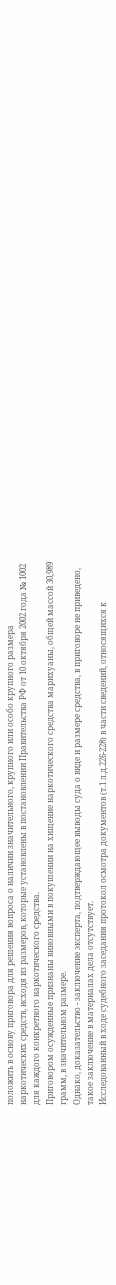положить в основу приговора для решения вопроса о наличии значительного, крупного или особо крупного размера наркотических средств, исходя из размеров, которые установлены в постановлении Правительства РФ от 10 октября 2002 года № 1002 для каждого конкретного наркотического средства.
Приговором осужденные признаны виновными в покушении на хищение наркотического средства марихуаны, общей массой 30,989 грамм, в значительном размере.
Однако, доказательство - заключение эксперта, подтверждающее выводы суда о виде и размере средства, в приговоре не приведено, такое заключение в материалах дела отсутствует.
Исследованный в ходе судебного заседания протокол осмотра документов (т.1 л.д.226-228) в части сведений, относящихся к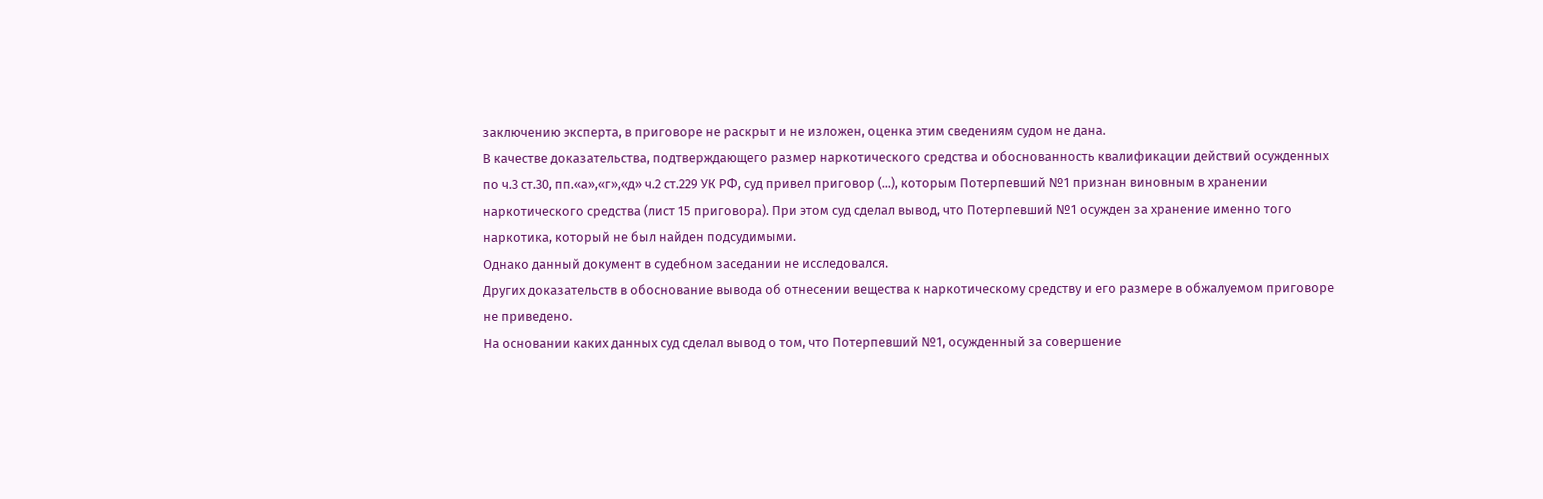заключению эксперта, в приговоре не раскрыт и не изложен, оценка этим сведениям судом не дана.
В качестве доказательства, подтверждающего размер наркотического средства и обоснованность квалификации действий осужденных по ч.3 ст.30, пп.«а»,«г»,«д» ч.2 ст.229 УК РФ, суд привел приговор (...), которым Потерпевший №1 признан виновным в хранении наркотического средства (лист 15 приговора). При этом суд сделал вывод, что Потерпевший №1 осужден за хранение именно того наркотика, который не был найден подсудимыми.
Однако данный документ в судебном заседании не исследовался.
Других доказательств в обоснование вывода об отнесении вещества к наркотическому средству и его размере в обжалуемом приговоре не приведено.
На основании каких данных суд сделал вывод о том, что Потерпевший №1, осужденный за совершение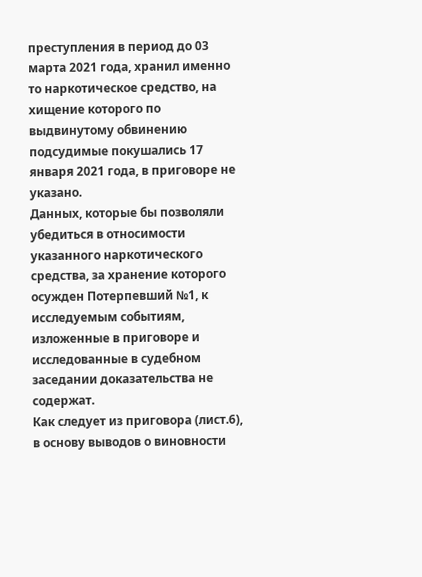преступления в период до 03 марта 2021 года, хранил именно то наркотическое средство, на хищение которого по выдвинутому обвинению подсудимые покушались 17 января 2021 года, в приговоре не указано.
Данных, которые бы позволяли убедиться в относимости указанного наркотического средства, за хранение которого осужден Потерпевший №1, к исследуемым событиям, изложенные в приговоре и исследованные в судебном заседании доказательства не содержат.
Как следует из приговора (лист.6), в основу выводов о виновности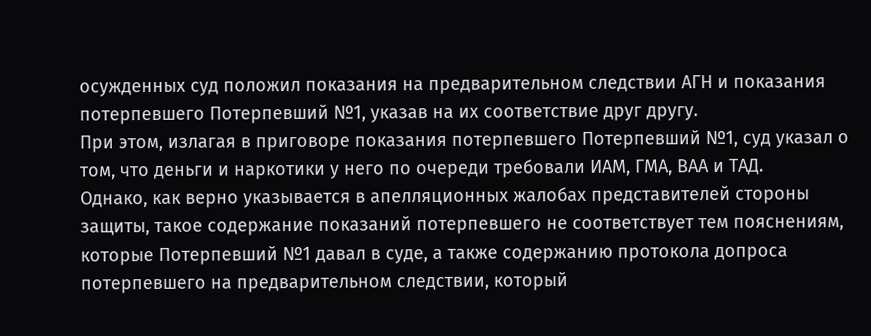осужденных суд положил показания на предварительном следствии АГН и показания потерпевшего Потерпевший №1, указав на их соответствие друг другу.
При этом, излагая в приговоре показания потерпевшего Потерпевший №1, суд указал о том, что деньги и наркотики у него по очереди требовали ИАМ, ГМА, ВАА и ТАД.
Однако, как верно указывается в апелляционных жалобах представителей стороны защиты, такое содержание показаний потерпевшего не соответствует тем пояснениям, которые Потерпевший №1 давал в суде, а также содержанию протокола допроса потерпевшего на предварительном следствии, который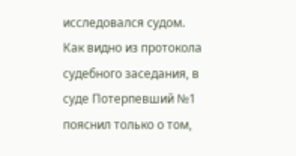исследовался судом.
Как видно из протокола судебного заседания, в суде Потерпевший №1 пояснил только о том,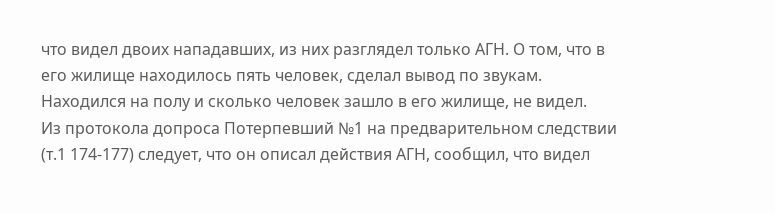что видел двоих нападавших, из них разглядел только АГН. О том, что в его жилище находилось пять человек, сделал вывод по звукам. Находился на полу и сколько человек зашло в его жилище, не видел.
Из протокола допроса Потерпевший №1 на предварительном следствии (т.1 174-177) следует, что он описал действия АГН, сообщил, что видел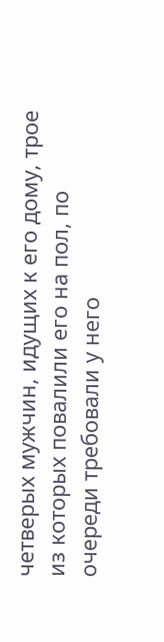четверых мужчин, идущих к его дому, трое из которых повалили его на пол, по очереди требовали у него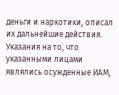деньги и наркотики, описал их дальнейшие действия.
Указания на то, что указанными лицами являлись осужденные ИАМ,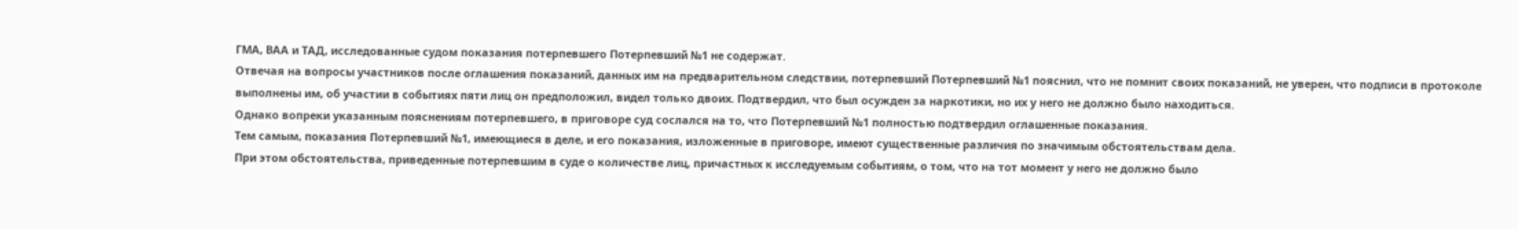ГМА, ВАА и ТАД, исследованные судом показания потерпевшего Потерпевший №1 не содержат.
Отвечая на вопросы участников после оглашения показаний, данных им на предварительном следствии, потерпевший Потерпевший №1 пояснил, что не помнит своих показаний, не уверен, что подписи в протоколе выполнены им, об участии в событиях пяти лиц он предположил, видел только двоих. Подтвердил, что был осужден за наркотики, но их у него не должно было находиться.
Однако вопреки указанным пояснениям потерпевшего, в приговоре суд сослался на то, что Потерпевший №1 полностью подтвердил оглашенные показания.
Тем самым, показания Потерпевший №1, имеющиеся в деле, и его показания, изложенные в приговоре, имеют существенные различия по значимым обстоятельствам дела.
При этом обстоятельства, приведенные потерпевшим в суде о количестве лиц, причастных к исследуемым событиям, о том, что на тот момент у него не должно было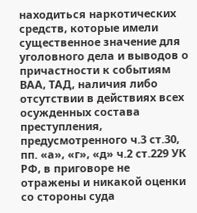находиться наркотических средств, которые имели существенное значение для уголовного дела и выводов о причастности к событиям ВАА, ТАД, наличия либо отсутствии в действиях всех осужденных состава преступления, предусмотренного ч.3 ст.30, пп. «а», «г», «д» ч.2 ст.229 УК РФ, в приговоре не отражены и никакой оценки со стороны суда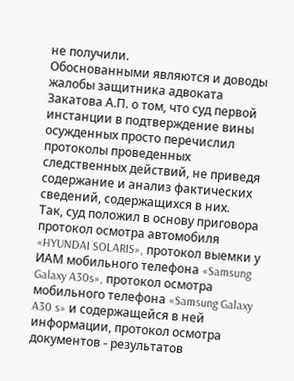не получили.
Обоснованными являются и доводы жалобы защитника адвоката Закатова А.П. о том, что суд первой инстанции в подтверждение вины осужденных просто перечислил протоколы проведенных следственных действий, не приведя содержание и анализ фактических сведений, содержащихся в них.
Так, суд положил в основу приговора протокол осмотра автомобиля «HYUNDAI SOLARIS», протокол выемки у ИАМ мобильного телефона «Samsung Galaxy A30s», протокол осмотра мобильного телефона «Samsung Galaxy A30 s» и содержащейся в ней информации, протокол осмотра документов - результатов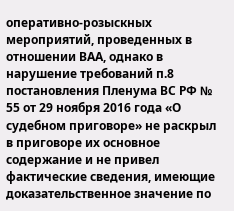оперативно-розыскных мероприятий, проведенных в отношении ВАА, однако в нарушение требований п.8 постановления Пленума ВС РФ № 55 от 29 ноября 2016 года «О судебном приговоре» не раскрыл в приговоре их основное содержание и не привел фактические сведения, имеющие доказательственное значение по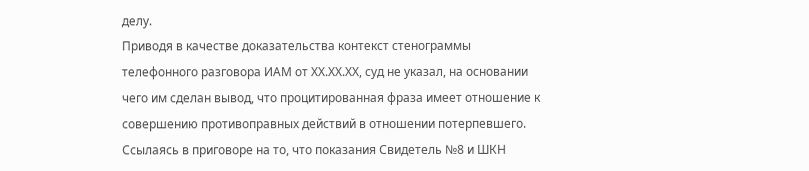делу.
Приводя в качестве доказательства контекст стенограммы телефонного разговора ИАМ от ХХ.ХХ.ХХ, суд не указал, на основании чего им сделан вывод, что процитированная фраза имеет отношение к совершению противоправных действий в отношении потерпевшего.
Ссылаясь в приговоре на то, что показания Свидетель №8 и ШКН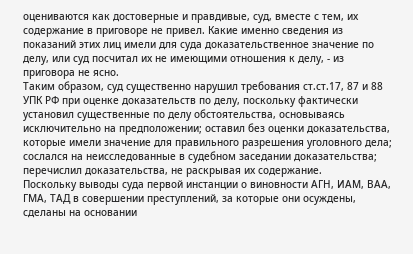оцениваются как достоверные и правдивые, суд, вместе с тем, их содержание в приговоре не привел. Какие именно сведения из показаний этих лиц имели для суда доказательственное значение по делу, или суд посчитал их не имеющими отношения к делу, - из приговора не ясно.
Таким образом, суд существенно нарушил требования ст.ст.17, 87 и 88 УПК РФ при оценке доказательств по делу, поскольку фактически установил существенные по делу обстоятельства, основываясь исключительно на предположении; оставил без оценки доказательства, которые имели значение для правильного разрешения уголовного дела; сослался на неисследованные в судебном заседании доказательства; перечислил доказательства, не раскрывая их содержание.
Поскольку выводы суда первой инстанции о виновности АГН, ИАМ, ВАА, ГМА, ТАД в совершении преступлений, за которые они осуждены, сделаны на основании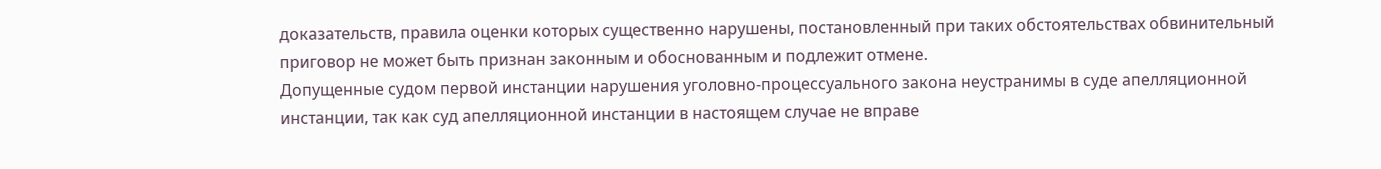доказательств, правила оценки которых существенно нарушены, постановленный при таких обстоятельствах обвинительный приговор не может быть признан законным и обоснованным и подлежит отмене.
Допущенные судом первой инстанции нарушения уголовно-процессуального закона неустранимы в суде апелляционной инстанции, так как суд апелляционной инстанции в настоящем случае не вправе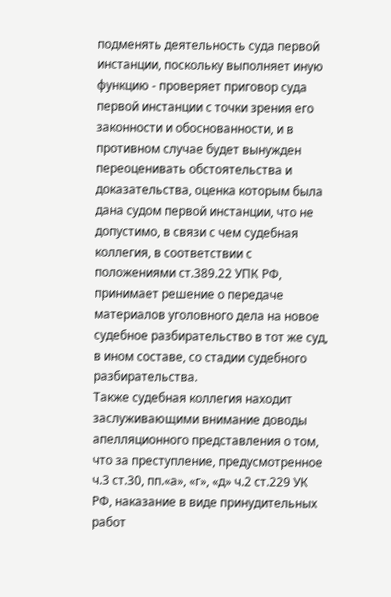подменять деятельность суда первой инстанции, поскольку выполняет иную функцию - проверяет приговор суда первой инстанции с точки зрения его законности и обоснованности, и в противном случае будет вынужден переоценивать обстоятельства и доказательства, оценка которым была дана судом первой инстанции, что не допустимо, в связи с чем судебная коллегия, в соответствии с положениями ст.389.22 УПК РФ, принимает решение о передаче материалов уголовного дела на новое судебное разбирательство в тот же суд, в ином составе, со стадии судебного разбирательства.
Также судебная коллегия находит заслуживающими внимание доводы апелляционного представления о том, что за преступление, предусмотренное ч.3 ст.30, пп.«а», «г», «д» ч.2 ст.229 УК РФ, наказание в виде принудительных работ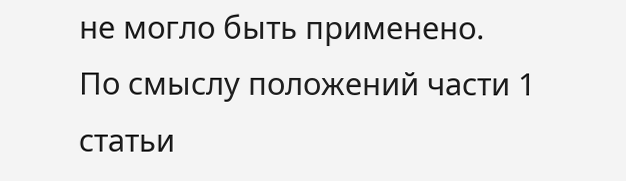не могло быть применено.
По смыслу положений части 1 статьи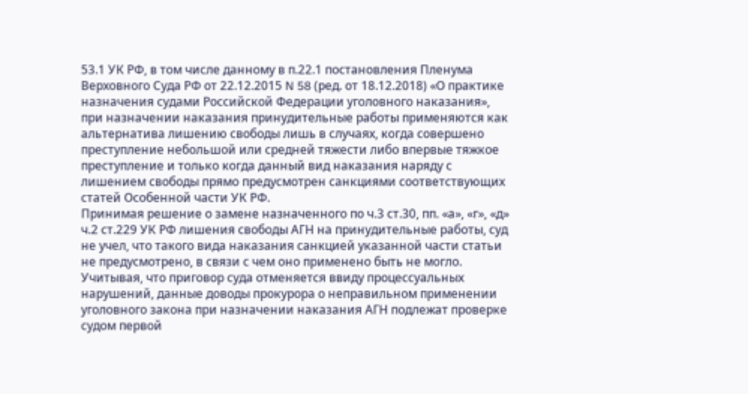53.1 УК РФ, в том числе данному в п.22.1 постановления Пленума Верховного Суда РФ от 22.12.2015 N 58 (ред. от 18.12.2018) «О практике назначения судами Российской Федерации уголовного наказания», при назначении наказания принудительные работы применяются как альтернатива лишению свободы лишь в случаях, когда совершено преступление небольшой или средней тяжести либо впервые тяжкое преступление и только когда данный вид наказания наряду с лишением свободы прямо предусмотрен санкциями соответствующих статей Особенной части УК РФ.
Принимая решение о замене назначенного по ч.3 ст.30, пп. «а», «г», «д» ч.2 ст.229 УК РФ лишения свободы АГН на принудительные работы, суд не учел, что такого вида наказания санкцией указанной части статьи не предусмотрено, в связи с чем оно применено быть не могло.
Учитывая, что приговор суда отменяется ввиду процессуальных нарушений, данные доводы прокурора о неправильном применении уголовного закона при назначении наказания АГН подлежат проверке судом первой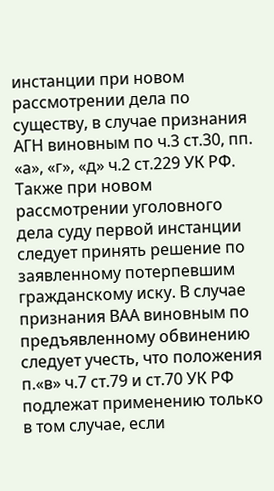инстанции при новом рассмотрении дела по существу, в случае признания АГН виновным по ч.3 ст.30, пп. «а», «г», «д» ч.2 ст.229 УК РФ.
Также при новом рассмотрении уголовного дела суду первой инстанции следует принять решение по заявленному потерпевшим гражданскому иску. В случае признания ВАА виновным по предъявленному обвинению следует учесть, что положения п.«в» ч.7 ст.79 и ст.70 УК РФ подлежат применению только в том случае, если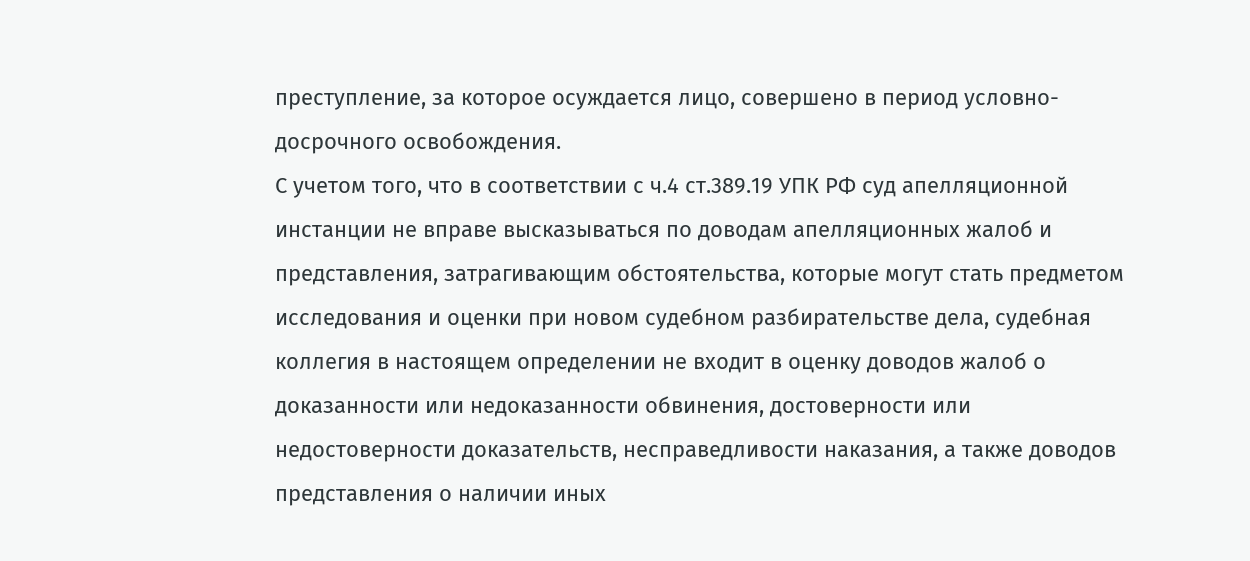преступление, за которое осуждается лицо, совершено в период условно-досрочного освобождения.
С учетом того, что в соответствии с ч.4 ст.389.19 УПК РФ суд апелляционной инстанции не вправе высказываться по доводам апелляционных жалоб и представления, затрагивающим обстоятельства, которые могут стать предметом исследования и оценки при новом судебном разбирательстве дела, судебная коллегия в настоящем определении не входит в оценку доводов жалоб о доказанности или недоказанности обвинения, достоверности или недостоверности доказательств, несправедливости наказания, а также доводов представления о наличии иных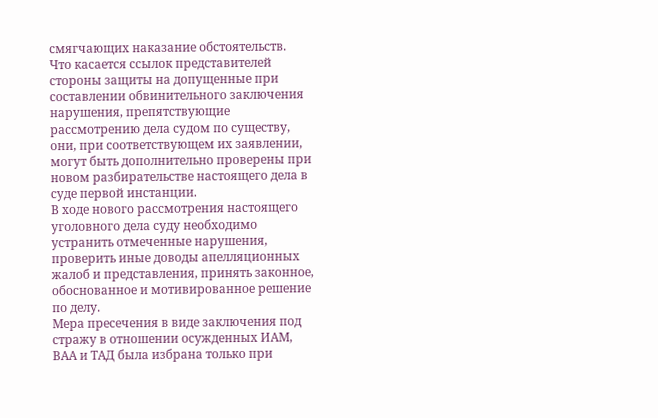смягчающих наказание обстоятельств.
Что касается ссылок представителей стороны защиты на допущенные при составлении обвинительного заключения нарушения, препятствующие рассмотрению дела судом по существу, они, при соответствующем их заявлении, могут быть дополнительно проверены при новом разбирательстве настоящего дела в суде первой инстанции.
В ходе нового рассмотрения настоящего уголовного дела суду необходимо устранить отмеченные нарушения, проверить иные доводы апелляционных жалоб и представления, принять законное, обоснованное и мотивированное решение по делу.
Мера пресечения в виде заключения под стражу в отношении осужденных ИАМ, ВАА и ТАД была избрана только при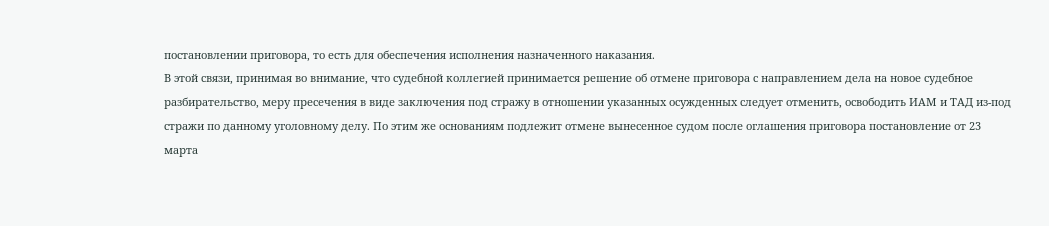постановлении приговора, то есть для обеспечения исполнения назначенного наказания.
В этой связи, принимая во внимание, что судебной коллегией принимается решение об отмене приговора с направлением дела на новое судебное разбирательство, меру пресечения в виде заключения под стражу в отношении указанных осужденных следует отменить, освободить ИАМ и ТАД из-под стражи по данному уголовному делу. По этим же основаниям подлежит отмене вынесенное судом после оглашения приговора постановление от 23 марта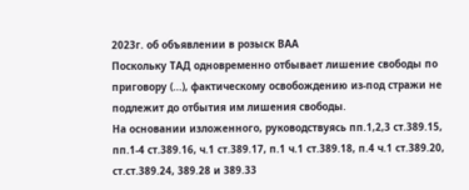2023г. об объявлении в розыск ВАА
Поскольку ТАД одновременно отбывает лишение свободы по приговору (...), фактическому освобождению из-под стражи не подлежит до отбытия им лишения свободы.
На основании изложенного, руководствуясь пп.1,2,3 ст.389.15, пп.1-4 ст.389.16, ч.1 ст.389.17, п.1 ч.1 ст.389.18, п.4 ч.1 ст.389.20, ст.ст.389.24, 389.28 и 389.33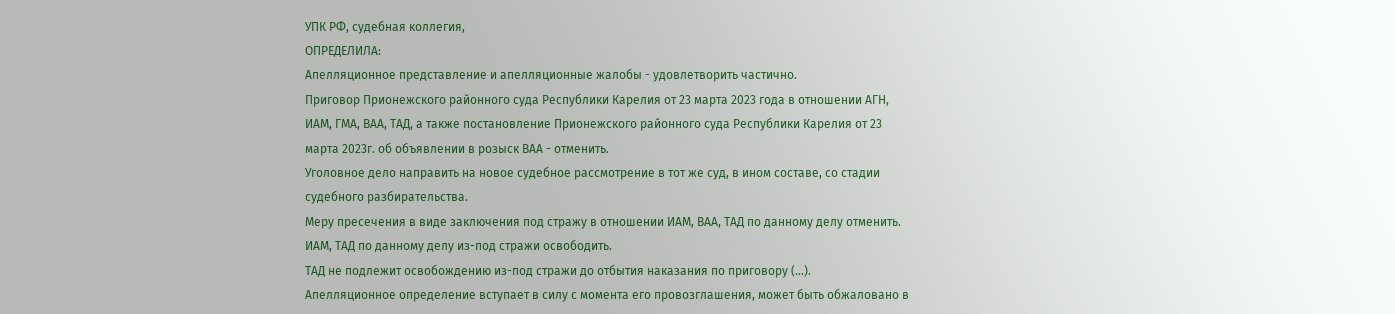УПК РФ, судебная коллегия,
ОПРЕДЕЛИЛА:
Апелляционное представление и апелляционные жалобы - удовлетворить частично.
Приговор Прионежского районного суда Республики Карелия от 23 марта 2023 года в отношении АГН, ИАМ, ГМА, ВАА, ТАД, а также постановление Прионежского районного суда Республики Карелия от 23 марта 2023г. об объявлении в розыск ВАА - отменить.
Уголовное дело направить на новое судебное рассмотрение в тот же суд, в ином составе, со стадии судебного разбирательства.
Меру пресечения в виде заключения под стражу в отношении ИАМ, ВАА, ТАД по данному делу отменить.
ИАМ, ТАД по данному делу из-под стражи освободить.
ТАД не подлежит освобождению из-под стражи до отбытия наказания по приговору (...).
Апелляционное определение вступает в силу с момента его провозглашения, может быть обжаловано в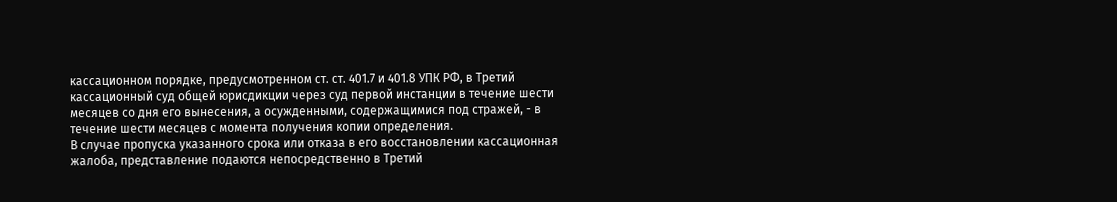кассационном порядке, предусмотренном ст. ст. 401.7 и 401.8 УПК РФ, в Третий кассационный суд общей юрисдикции через суд первой инстанции в течение шести месяцев со дня его вынесения, а осужденными, содержащимися под стражей, - в течение шести месяцев с момента получения копии определения.
В случае пропуска указанного срока или отказа в его восстановлении кассационная жалоба, представление подаются непосредственно в Третий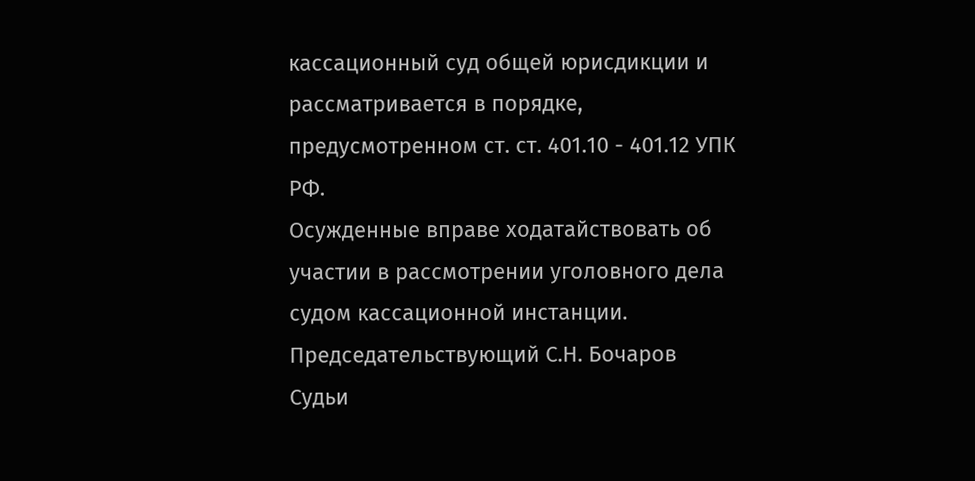кассационный суд общей юрисдикции и рассматривается в порядке, предусмотренном ст. ст. 401.10 - 401.12 УПК РФ.
Осужденные вправе ходатайствовать об участии в рассмотрении уголовного дела судом кассационной инстанции.
Председательствующий С.Н. Бочаров
Судьи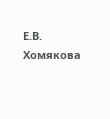Е.В. Хомякова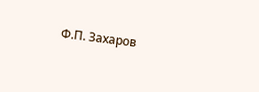Ф.П. Захаров